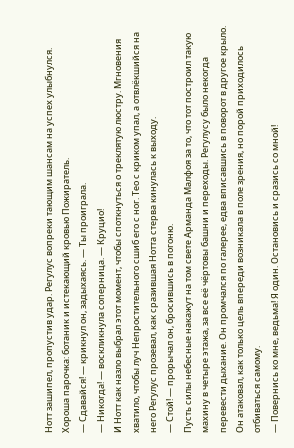Нотт зашипел, пропустив удар. Регулус вопреки тающим шансам на успех улыбнулся. Хороша парочка: ботаник и истекающий кровью Пожиратель.
— Сдавайся! — крикнул он, задыхаясь. — Ты проиграла.
— Никогда! — воскликнула соперница. — Круцио!
И Нотт как назло выбрал этот момент, чтобы споткнуться о треклятую люстру. Мгновения хватило, чтобы луч Непростительного сшиб его с ног. Тео с криком упал, а отвлёкшийся на него Регулус прозевал, как сразившая Нотта стерва кинулась к выходу.
— Стой! — прорычал он, бросившись в погоню.
Пусть силы небесные накажут на том свете Арманда Малфоя за то, что тот построил такую махину в четыре этажа, за все её чёртовы башни и переходы. Регулусу было некогда перевести дыхание. Он промчался по галерее, едва вписавшись в поворот в другое крыло. Он атаковал, как только цель впереди возникала в поле зрения, но порой приходилось отбиваться самому.
— Повернись ко мне, ведьма! Я один. Остановись и сразись со мной!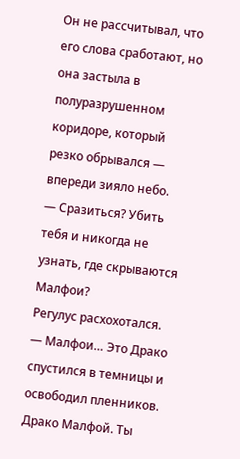Он не рассчитывал, что его слова сработают, но она застыла в полуразрушенном коридоре, который резко обрывался — впереди зияло небо.
— Сразиться? Убить тебя и никогда не узнать, где скрываются Малфои?
Регулус расхохотался.
— Малфои… Это Драко спустился в темницы и освободил пленников. Драко Малфой. Ты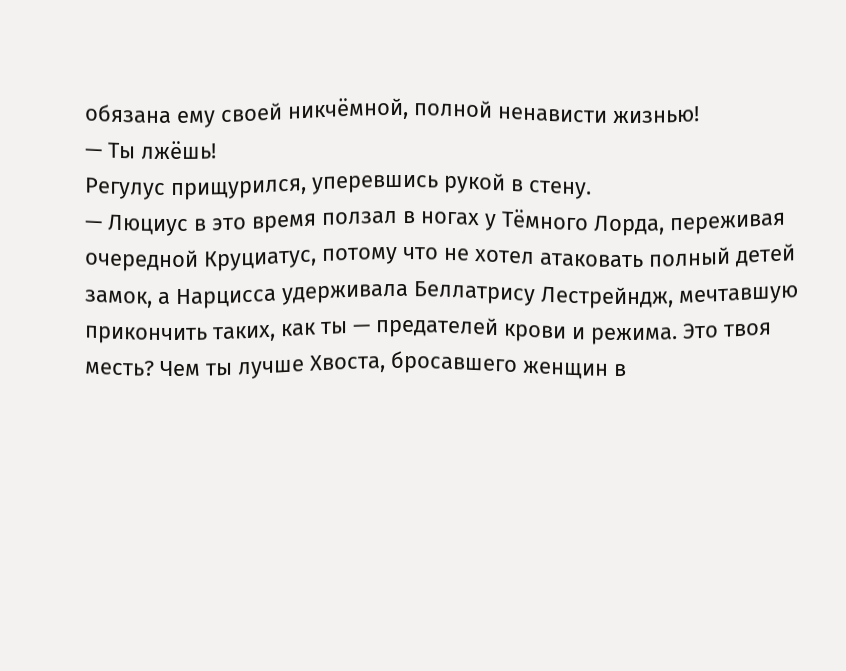обязана ему своей никчёмной, полной ненависти жизнью!
— Ты лжёшь!
Регулус прищурился, уперевшись рукой в стену.
— Люциус в это время ползал в ногах у Тёмного Лорда, переживая очередной Круциатус, потому что не хотел атаковать полный детей замок, а Нарцисса удерживала Беллатрису Лестрейндж, мечтавшую прикончить таких, как ты — предателей крови и режима. Это твоя месть? Чем ты лучше Хвоста, бросавшего женщин в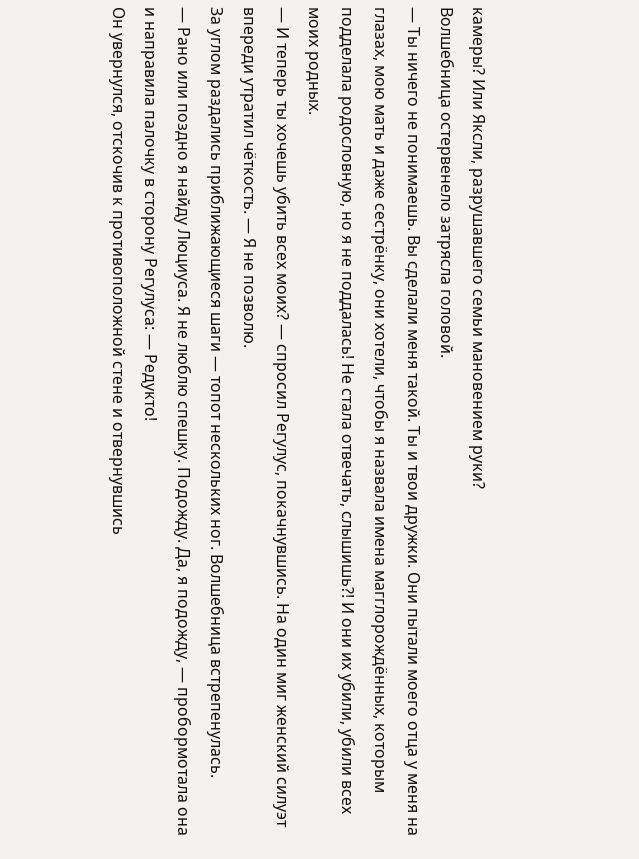камеры? Или Яксли, разрушавшего семьи мановением руки?
Волшебница остервенело затрясла головой.
— Ты ничего не понимаешь. Вы сделали меня такой. Ты и твои дружки. Они пытали моего отца у меня на глазах, мою мать и даже сестрёнку, они хотели, чтобы я назвала имена магглорождённых, которым подделала родословную, но я не поддалась! Не стала отвечать, слышишь?! И они их убили, убили всех моих родных.
— И теперь ты хочешь убить всех моих? — спросил Регулус, покачнувшись. На один миг женский силуэт впереди утратил чёткость. — Я не позволю.
За углом раздались приближающиеся шаги — топот нескольких ног. Волшебница встрепенулась.
— Рано или поздно я найду Люциуса. Я не люблю спешку. Подожду. Да, я подожду, — пробормотала она и направила палочку в сторону Регулуса: — Редукто!
Он увернулся, отскочив к противоположной стене и отвернувшись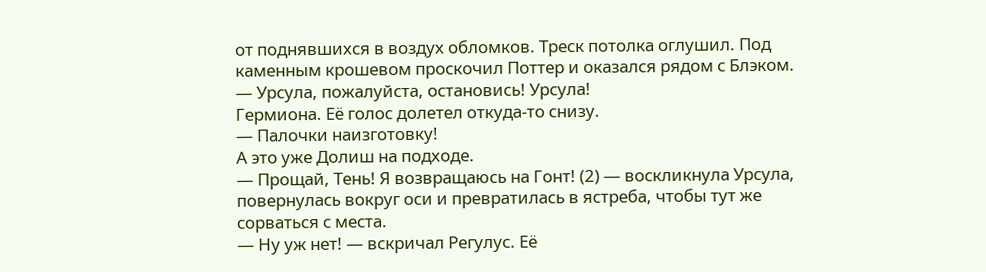от поднявшихся в воздух обломков. Треск потолка оглушил. Под каменным крошевом проскочил Поттер и оказался рядом с Блэком.
— Урсула, пожалуйста, остановись! Урсула!
Гермиона. Её голос долетел откуда-то снизу.
— Палочки наизготовку!
А это уже Долиш на подходе.
— Прощай, Тень! Я возвращаюсь на Гонт! (2) — воскликнула Урсула, повернулась вокруг оси и превратилась в ястреба, чтобы тут же сорваться с места.
— Ну уж нет! — вскричал Регулус. Её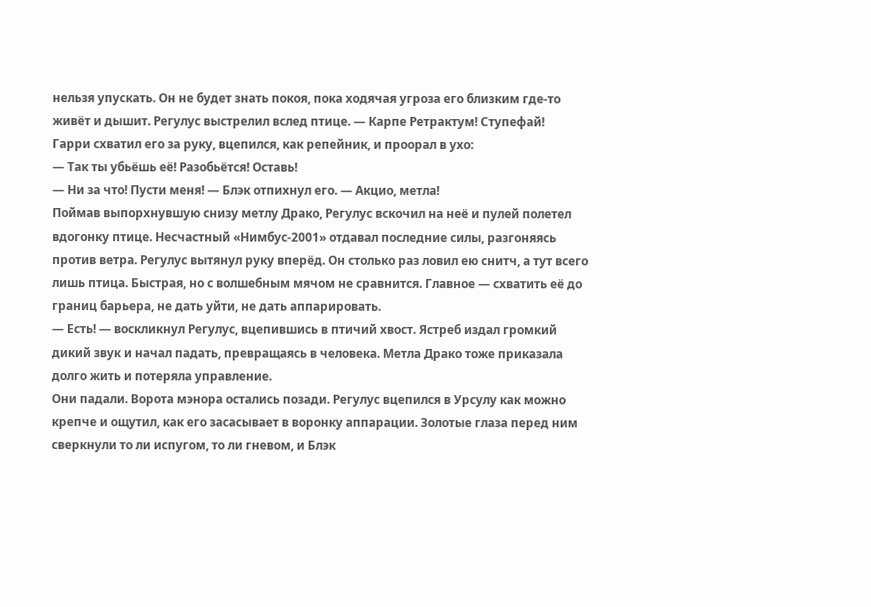нельзя упускать. Он не будет знать покоя, пока ходячая угроза его близким где-то живёт и дышит. Регулус выстрелил вслед птице. — Карпе Ретрактум! Ступефай!
Гарри схватил его за руку, вцепился, как репейник, и проорал в ухо:
— Так ты убьёшь её! Разобьётся! Оставь!
— Ни за что! Пусти меня! — Блэк отпихнул его. — Акцио, метла!
Поймав выпорхнувшую снизу метлу Драко, Регулус вскочил на неё и пулей полетел вдогонку птице. Несчастный «Нимбус-2001» отдавал последние силы, разгоняясь против ветра. Регулус вытянул руку вперёд. Он столько раз ловил ею снитч, а тут всего лишь птица. Быстрая, но с волшебным мячом не сравнится. Главное — схватить её до границ барьера, не дать уйти, не дать аппарировать.
— Есть! — воскликнул Регулус, вцепившись в птичий хвост. Ястреб издал громкий дикий звук и начал падать, превращаясь в человека. Метла Драко тоже приказала долго жить и потеряла управление.
Они падали. Ворота мэнора остались позади. Регулус вцепился в Урсулу как можно крепче и ощутил, как его засасывает в воронку аппарации. Золотые глаза перед ним сверкнули то ли испугом, то ли гневом, и Блэк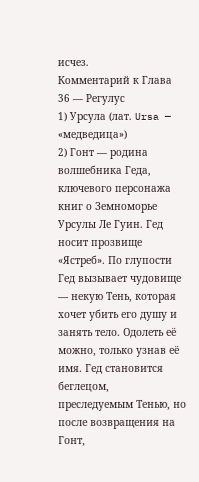исчез.
Комментарий к Глава 36 — Регулус
1) Урсула (лат. Ursa — «медведица»)
2) Гонт — родина волшебника Геда, ключевого персонажа книг о Земноморье Урсулы Ле Гуин. Гед носит прозвище «Ястреб». По глупости Гед вызывает чудовище — некую Тень, которая хочет убить его душу и занять тело. Одолеть её можно, только узнав её имя. Гед становится беглецом, преследуемым Тенью, но после возвращения на Гонт,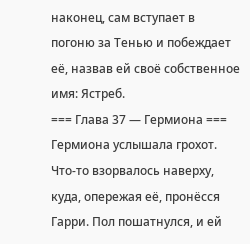наконец, сам вступает в погоню за Тенью и побеждает её, назвав ей своё собственное имя: Ястреб.
=== Глава 37 — Гермиона ===
Гермиона услышала грохот. Что-то взорвалось наверху, куда, опережая её, пронёсся Гарри. Пол пошатнулся, и ей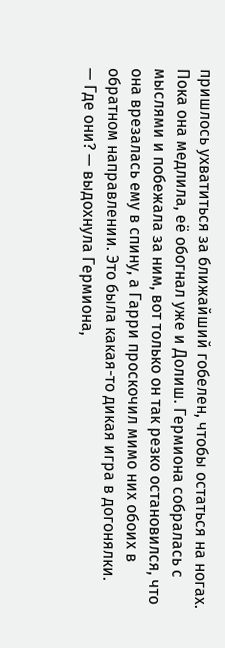пришлось ухватиться за ближайший гобелен, чтобы остаться на ногах. Пока она медлила, её обогнал уже и Долиш. Гермиона собралась с мыслями и побежала за ним, вот только он так резко остановился, что она врезалась ему в спину, а Гарри проскочил мимо них обоих в обратном направлении. Это была какая-то дикая игра в догонялки.
— Где они? — выдохнула Гермиона,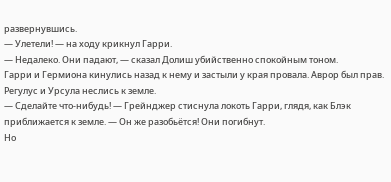развернувшись.
— Улетели! — на ходу крикнул Гарри.
— Недалеко. Они падают, — сказал Долиш убийственно спокойным тоном.
Гарри и Гермиона кинулись назад к нему и застыли у края провала. Аврор был прав. Регулус и Урсула неслись к земле.
— Сделайте что-нибудь! — Грейнджер стиснула локоть Гарри, глядя, как Блэк приближается к земле. — Он же разобьётся! Они погибнут.
Но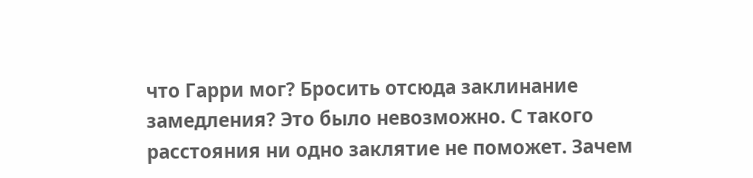что Гарри мог? Бросить отсюда заклинание замедления? Это было невозможно. С такого расстояния ни одно заклятие не поможет. Зачем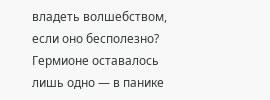владеть волшебством, если оно бесполезно? Гермионе оставалось лишь одно — в панике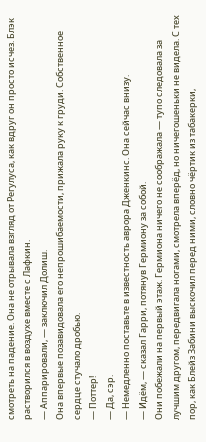смотреть на падение. Она не отрывала взгляд от Регулуса, как вдруг он просто исчез. Блэк растворился в воздухе вместе с Лафкин.
— Аппарировали, — заключил Долиш.
Она впервые позавидовала его непрошибаемости, прижала руку к груди. Собственное сердце стучало дробью.
— Поттер!
— Да, сэр.
— Немедленно поставьте в известность аврора Дженкинс. Она сейчас внизу.
— Идём, — сказал Гарри, потянув Гермиону за собой.
Они побежали на первый этаж. Гермиона ничего не соображала — тупо следовала за лучшим другом, передвигала ногами, смотрела вперёд, но ничегошеньки не видела. С тех пор, как Блейз Забини выскочил перед ними, словно чёртик из табакерки,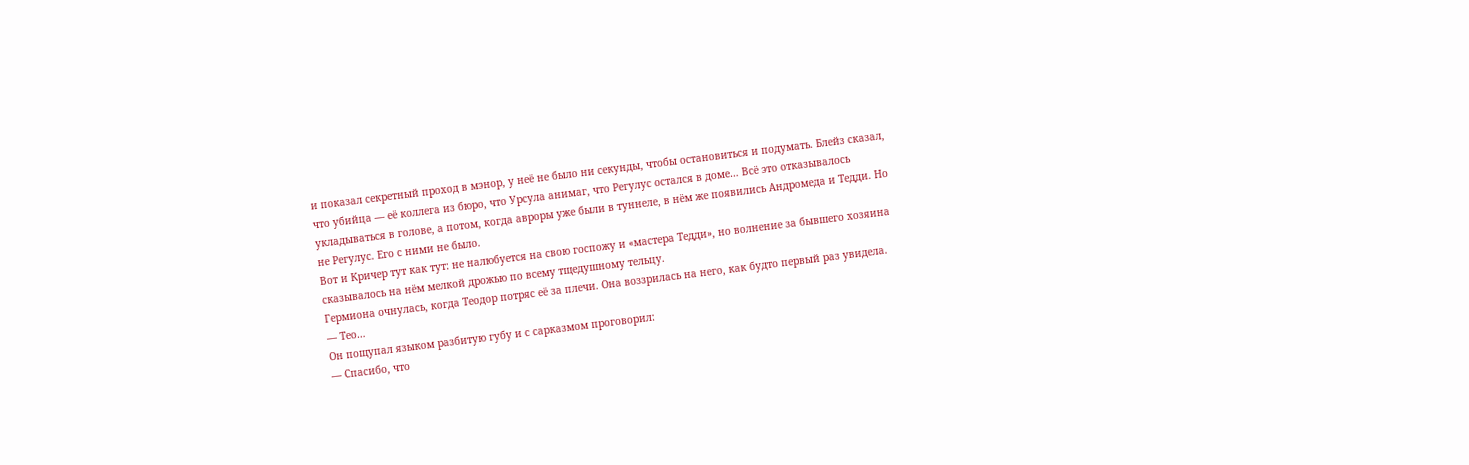и показал секретный проход в мэнор, у неё не было ни секунды, чтобы остановиться и подумать. Блейз сказал, что убийца — её коллега из бюро, что Урсула анимаг, что Регулус остался в доме… Всё это отказывалось укладываться в голове, а потом, когда авроры уже были в туннеле, в нём же появились Андромеда и Тедди. Но не Регулус. Его с ними не было.
Вот и Кричер тут как тут: не налюбуется на свою госпожу и «мастера Тедди», но волнение за бывшего хозяина сказывалось на нём мелкой дрожью по всему тщедушному тельцу.
Гермиона очнулась, когда Теодор потряс её за плечи. Она воззрилась на него, как будто первый раз увидела.
— Тео…
Он пощупал языком разбитую губу и с сарказмом проговорил:
— Спасибо, что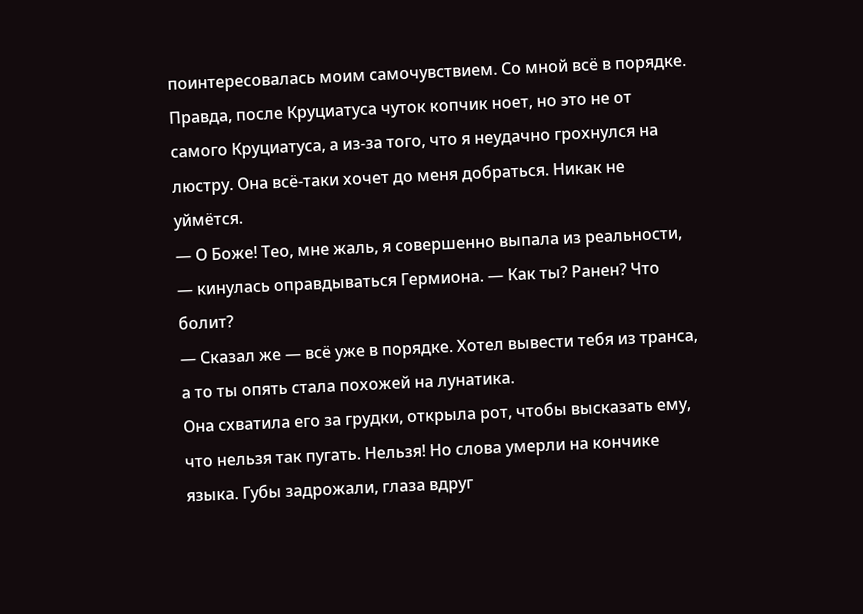поинтересовалась моим самочувствием. Со мной всё в порядке. Правда, после Круциатуса чуток копчик ноет, но это не от самого Круциатуса, а из-за того, что я неудачно грохнулся на люстру. Она всё-таки хочет до меня добраться. Никак не уймётся.
— О Боже! Тео, мне жаль, я совершенно выпала из реальности, — кинулась оправдываться Гермиона. — Как ты? Ранен? Что болит?
— Сказал же — всё уже в порядке. Хотел вывести тебя из транса, а то ты опять стала похожей на лунатика.
Она схватила его за грудки, открыла рот, чтобы высказать ему, что нельзя так пугать. Нельзя! Но слова умерли на кончике языка. Губы задрожали, глаза вдруг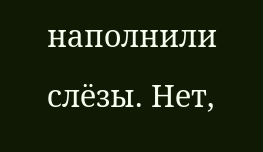наполнили слёзы. Нет,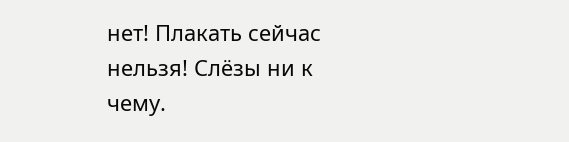нет! Плакать сейчас нельзя! Слёзы ни к чему.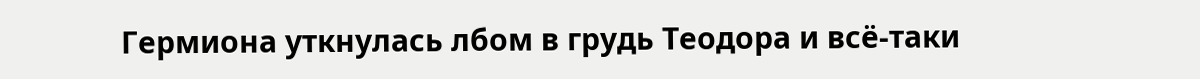Гермиона уткнулась лбом в грудь Теодора и всё-таки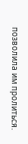позволила им пролиться.